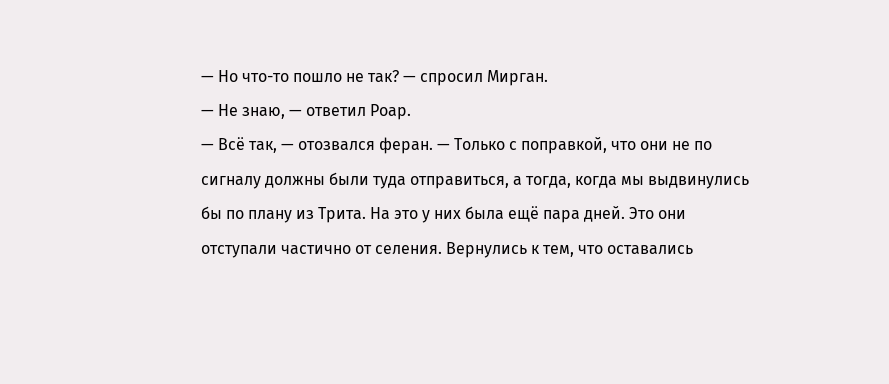— Но что-то пошло не так? — спросил Мирган.
— Не знаю, — ответил Роар.
— Всё так, — отозвался феран. — Только с поправкой, что они не по сигналу должны были туда отправиться, а тогда, когда мы выдвинулись бы по плану из Трита. На это у них была ещё пара дней. Это они отступали частично от селения. Вернулись к тем, что оставались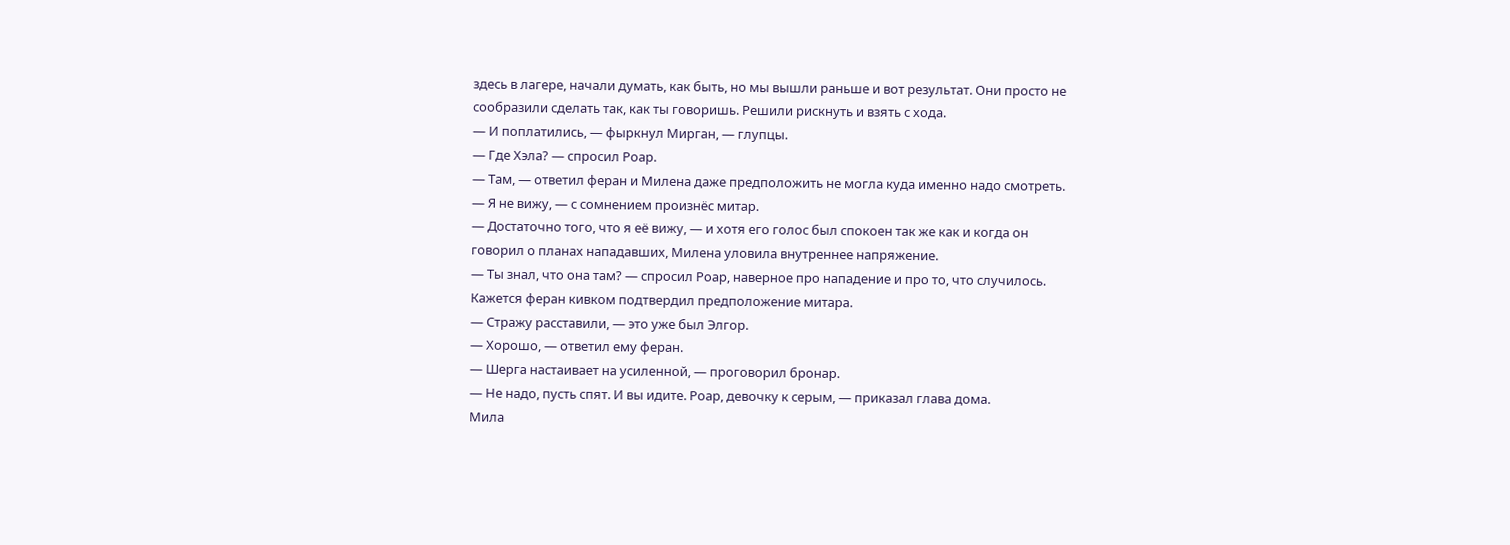здесь в лагере, начали думать, как быть, но мы вышли раньше и вот результат. Они просто не сообразили сделать так, как ты говоришь. Решили рискнуть и взять с хода.
— И поплатились, — фыркнул Мирган, — глупцы.
— Где Хэла? — спросил Роар.
— Там, — ответил феран и Милена даже предположить не могла куда именно надо смотреть.
— Я не вижу, — с сомнением произнёс митар.
— Достаточно того, что я её вижу, — и хотя его голос был спокоен так же как и когда он говорил о планах нападавших, Милена уловила внутреннее напряжение.
— Ты знал, что она там? — спросил Роар, наверное про нападение и про то, что случилось.
Кажется феран кивком подтвердил предположение митара.
— Стражу расставили, — это уже был Элгор.
— Хорошо, — ответил ему феран.
— Шерга настаивает на усиленной, — проговорил бронар.
— Не надо, пусть спят. И вы идите. Роар, девочку к серым, — приказал глава дома.
Мила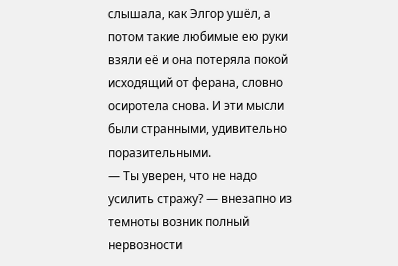слышала, как Элгор ушёл, а потом такие любимые ею руки взяли её и она потеряла покой исходящий от ферана, словно осиротела снова. И эти мысли были странными, удивительно поразительными.
— Ты уверен, что не надо усилить стражу? — внезапно из темноты возник полный нервозности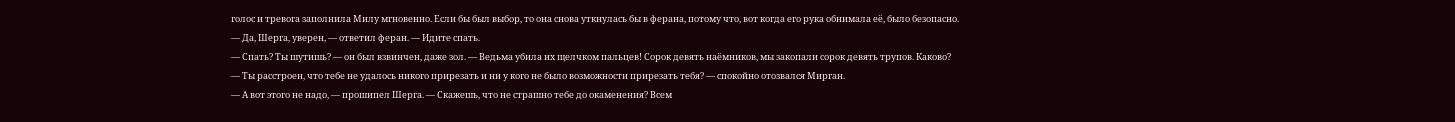голос и тревога заполнила Милу мгновенно. Если бы был выбор, то она снова уткнулась бы в ферана, потому что, вот когда его рука обнимала её, было безопасно.
— Да, Шерга, уверен, — ответил феран. — Идите спать.
— Спать? Ты шутишь? — он был взвинчен, даже зол. — Ведьма убила их щелчком пальцев! Сорок девять наёмников, мы закопали сорок девять трупов. Каково?
— Ты расстроен, что тебе не удалось никого прирезать и ни у кого не было возможности прирезать тебя? — спокойно отозвался Мирган.
— А вот этого не надо, — прошипел Шерга. — Скажешь, что не страшно тебе до окаменения? Всем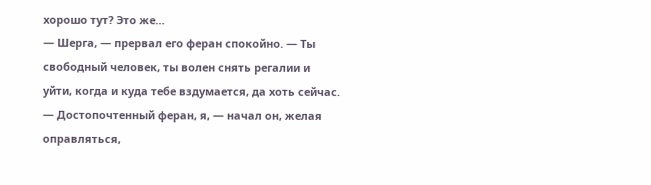хорошо тут? Это же…
— Шерга, — прервал его феран спокойно. — Ты свободный человек, ты волен снять регалии и уйти, когда и куда тебе вздумается, да хоть сейчас.
— Достопочтенный феран, я, — начал он, желая оправляться,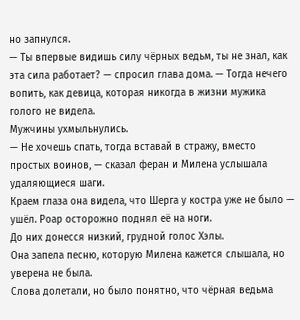но запнулся.
— Ты впервые видишь силу чёрных ведьм, ты не знал, как эта сила работает? — спросил глава дома. — Тогда нечего вопить, как девица, которая никогда в жизни мужика голого не видела.
Мужчины ухмыльнулись.
— Не хочешь спать, тогда вставай в стражу, вместо простых воинов, — сказал феран и Милена услышала удаляющиеся шаги.
Краем глаза она видела, что Шерга у костра уже не было — ушёл. Роар осторожно поднял её на ноги.
До них донесся низкий, грудной голос Хэлы.
Она запела песню, которую Милена кажется слышала, но уверена не была.
Слова долетали, но было понятно, что чёрная ведьма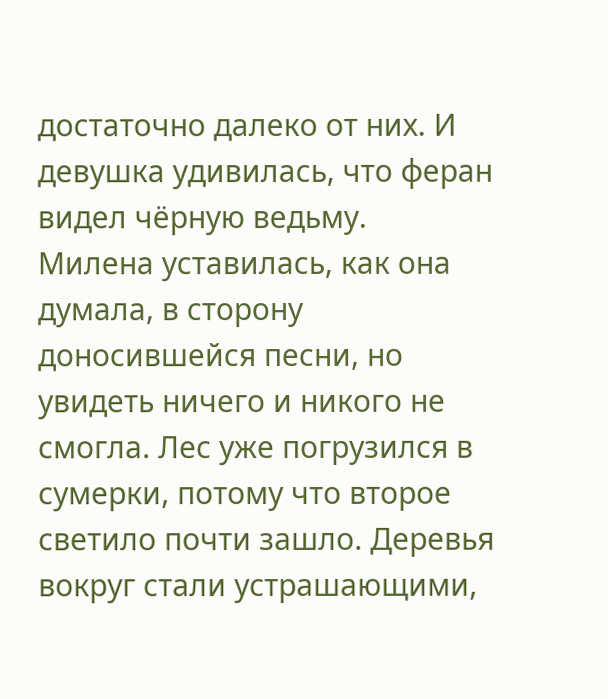достаточно далеко от них. И девушка удивилась, что феран видел чёрную ведьму.
Милена уставилась, как она думала, в сторону доносившейся песни, но увидеть ничего и никого не смогла. Лес уже погрузился в сумерки, потому что второе светило почти зашло. Деревья вокруг стали устрашающими,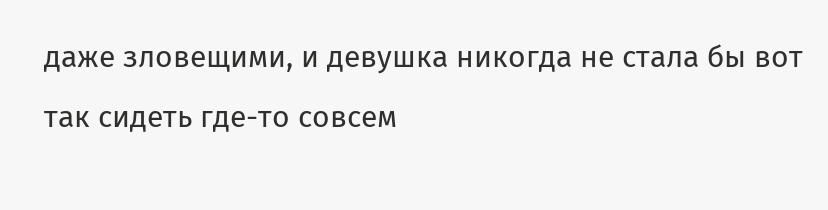даже зловещими, и девушка никогда не стала бы вот так сидеть где-то совсем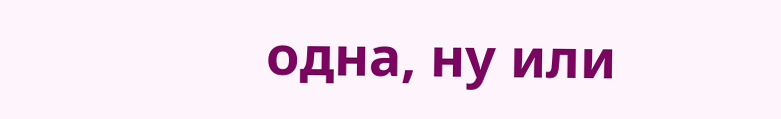одна, ну или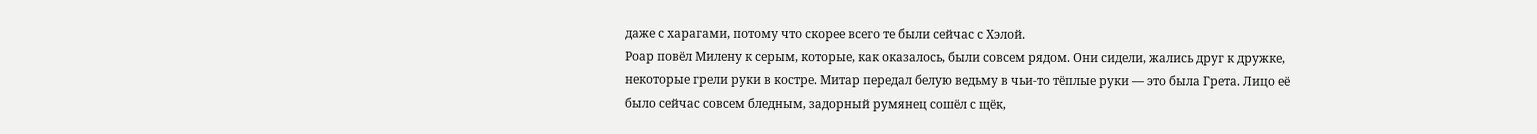даже с харагами, потому что скорее всего те были сейчас с Хэлой.
Роар повёл Милену к серым, которые, как оказалось, были совсем рядом. Они сидели, жались друг к дружке, некоторые грели руки в костре. Митар передал белую ведьму в чьи-то тёплые руки — это была Грета. Лицо её было сейчас совсем бледным, задорный румянец сошёл с щёк,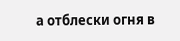а отблески огня в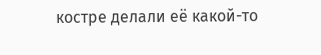костре делали её какой-то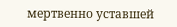мертвенно уставшей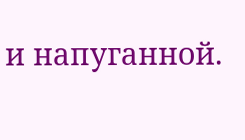и напуганной.